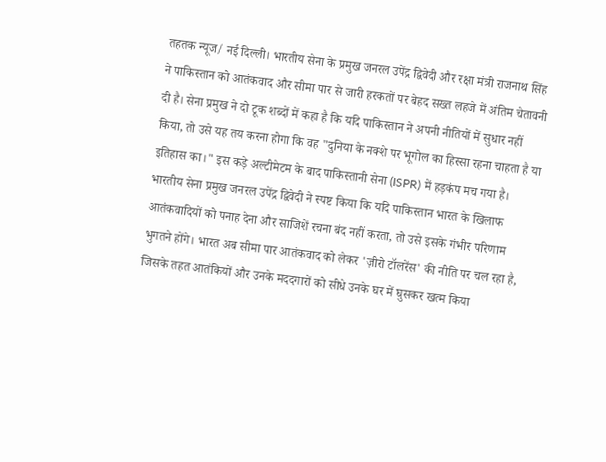तहतक न्यूज/ नई दिल्ली। भारतीय सेना के प्रमुख जनरल उपेंद्र द्विवेदी और रक्षा मंत्री राजनाथ सिंह ने पाकिस्तान को आतंकवाद और सीमा पार से जारी हरकतों पर बेहद सख्त लहजे में अंतिम चेतावनी दी है। सेना प्रमुख ने दो टूक शब्दों में कहा है कि यदि पाकिस्तान ने अपनी नीतियों में सुधार नहीं किया, तो उसे यह तय करना होगा कि वह "दुनिया के नक्शे पर भूगोल का हिस्सा रहना चाहता है या इतिहास का।" इस कड़े अल्टीमेटम के बाद पाकिस्तानी सेना (ISPR) में हड़कंप मच गया है।
भारतीय सेना प्रमुख जनरल उपेंद्र द्विवेदी ने स्पष्ट किया कि यदि पाकिस्तान भारत के खिलाफ आतंकवादियों को पनाह देना और साजिशें रचना बंद नहीं करता, तो उसे इसके गंभीर परिणाम भुगतने होंगे। भारत अब सीमा पार आतंकवाद को लेकर 'ज़ीरो टॉलरेंस' की नीति पर चल रहा है, जिसके तहत आतंकियों और उनके मददगारों को सीधे उनके घर में घुसकर खत्म किया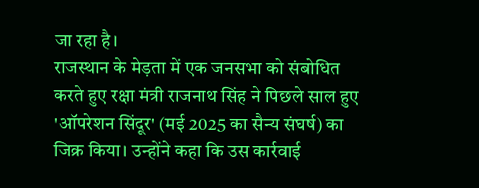जा रहा है।
राजस्थान के मेड़ता में एक जनसभा को संबोधित करते हुए रक्षा मंत्री राजनाथ सिंह ने पिछले साल हुए 'ऑपरेशन सिंदूर' (मई 2025 का सैन्य संघर्ष) का जिक्र किया। उन्होंने कहा कि उस कार्रवाई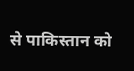से पाकिस्तान को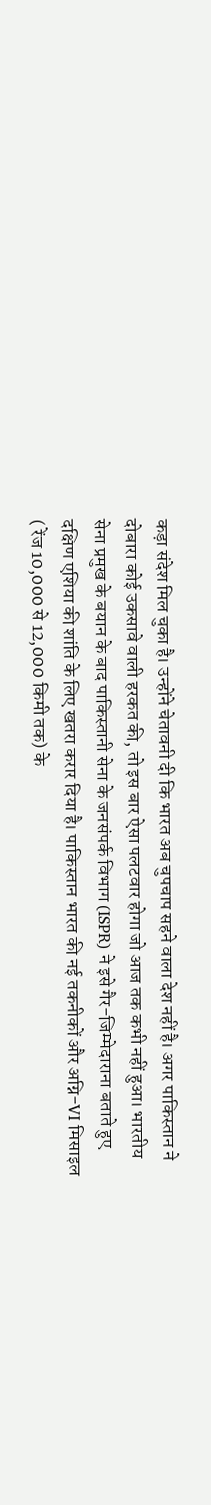कड़ा संदेश मिल चुका है। उन्होंने चेतावनी दी कि भारत अब चुपचाप सहने वाला देश नहीं है। अगर पाकिस्तान ने दोबारा कोई उकसावे वाली हरकत की, तो इस बार ऐसा पलटवार होगा जो आज तक कभी नहीं हुआ। भारतीय सेना प्रमुख के बयान के बाद पाकिस्तानी सेना के जनसंपर्क विभाग (ISPR) ने इसे गैर-जिम्मेदाराना बताते हुए दक्षिण एशिया की शांति के लिए खतरा करार दिया है। पाकिस्तान भारत की नई तकनीकों और अग्नि-VI मिसाइल ( रेंज 10,000 से 12,000 किमी तक) के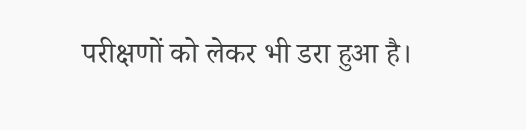परीक्षणों को लेकर भी डरा हुआ है।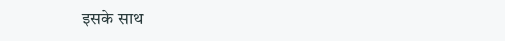इसके साथ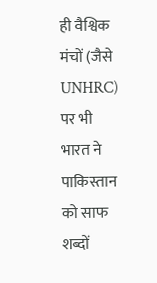ही वैश्विक मंचों (जैसे UNHRC) पर भी भारत ने पाकिस्तान को साफ शब्दों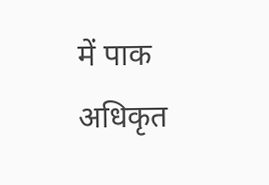में पाक अधिकृत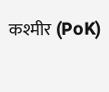कश्मीर (PoK)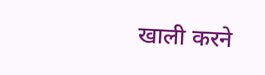खाली करने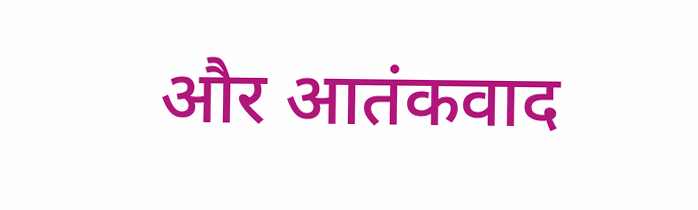और आतंकवाद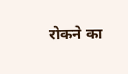रोकने का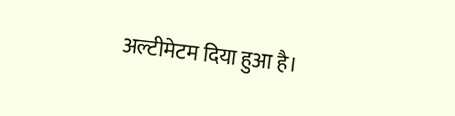अल्टीमेटम दिया हुआ है।